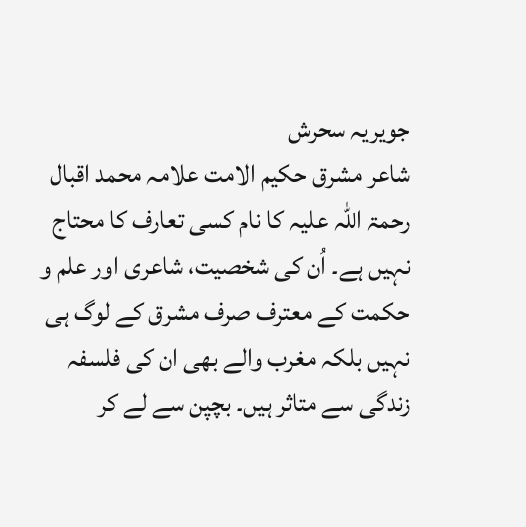جویریہ سحرش
شاعر مشرق حکیم الامت علامہ محمد اقبال رحمۃ اللہ علیہ کا نام کسی تعارف کا محتاج نہیں ہے۔ اُن کی شخصیت، شاعری اور علم و حکمت کے معترف صرف مشرق کے لوگ ہی نہیں بلکہ مغرب والے بھی ان کی فلسفہ زندگی سے متاثر ہیں۔ بچپن سے لے کر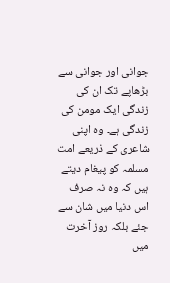جوانی اور جوانی سے بڑھاپے تک ان کی زندگی ایک مومن کی زندگی ہے۔ وہ اپنی شاعری کے ذریعے امت مسلمہ کو پیغام دیتے ہیں کہ وہ نہ صرف اس دنیا میں شان سے جئے بلکہ روز آخرت میں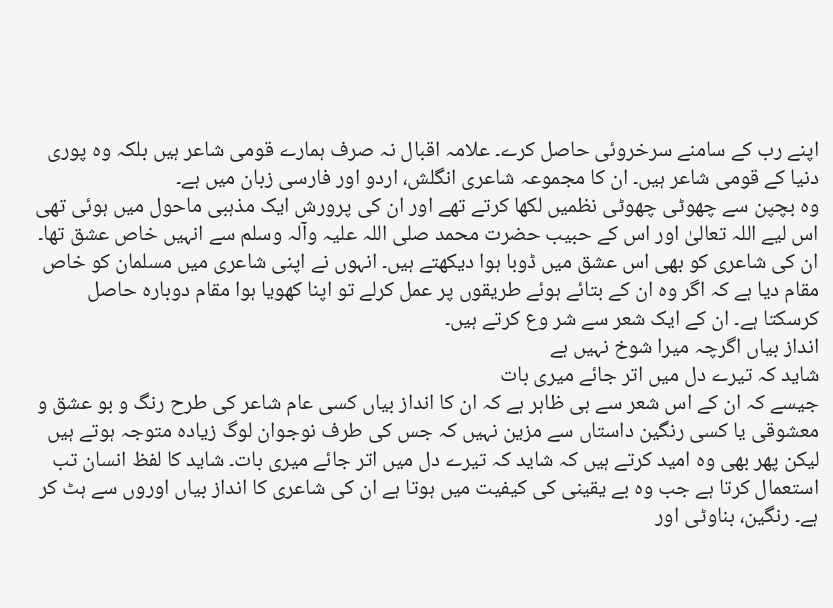اپنے رب کے سامنے سرخروئی حاصل کرے۔ علامہ اقبال نہ صرف ہمارے قومی شاعر ہیں بلکہ وہ پوری دنیا کے قومی شاعر ہیں۔ ان کا مجموعہ شاعری انگلش، اردو اور فارسی زبان میں ہے۔
وہ بچپن سے چھوٹی چھوٹی نظمیں لکھا کرتے تھے اور ان کی پرورش ایک مذہبی ماحول میں ہوئی تھی اس لیے اللہ تعالیٰ اور اس کے حبیب حضرت محمد صلی اللہ علیہ وآلہ وسلم سے انہیں خاص عشق تھا۔ ان کی شاعری کو بھی اس عشق میں ڈوبا ہوا دیکھتے ہیں۔ انہوں نے اپنی شاعری میں مسلمان کو خاص مقام دیا ہے کہ اگر وہ ان کے بتائے ہوئے طریقوں پر عمل کرلے تو اپنا کھویا ہوا مقام دوبارہ حاصل کرسکتا ہے۔ ان کے ایک شعر سے شر وع کرتے ہیں۔
انداز بیاں اگرچہ میرا شوخ نہیں ہے
شاید کہ تیرے دل میں اتر جائے میری بات
جیسے کہ ان کے اس شعر سے ہی ظاہر ہے کہ ان کا انداز بیاں کسی عام شاعر کی طرح رنگ و بو عشق و معشوقی یا کسی رنگین داستاں سے مزین نہیں کہ جس کی طرف نوجوان لوگ زیادہ متوجہ ہوتے ہیں لیکن پھر بھی وہ امید کرتے ہیں کہ شاید کہ تیرے دل میں اتر جائے میری بات۔ شاید کا لفظ انسان تب استعمال کرتا ہے جب وہ بے یقینی کی کیفیت میں ہوتا ہے ان کی شاعری کا انداز بیاں اوروں سے ہٹ کر ہے۔ رنگین، بناوٹی اور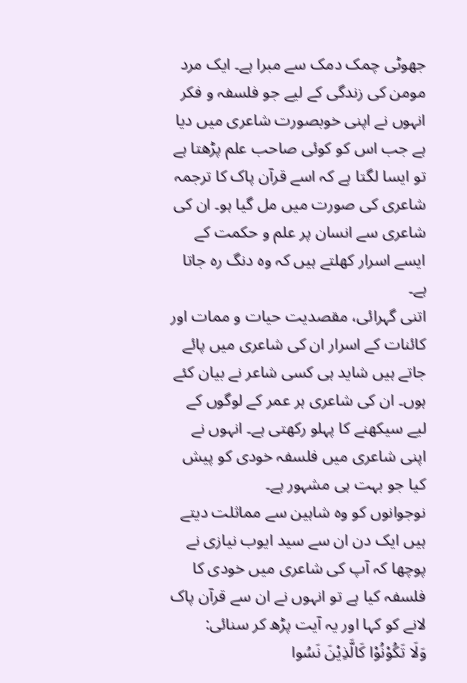جھوٹی چمک دمک سے مبرا ہے۔ ایک مرد مومن کی زندگی کے لیے جو فلسفہ و فکر انہوں نے اپنی خوبصورت شاعری میں دیا ہے جب اس کو کوئی صاحب علم پڑھتا ہے تو ایسا لگتا ہے کہ اسے قرآن پاک کا ترجمہ شاعری کی صورت میں مل گیا ہو۔ ان کی شاعری سے انسان پر علم و حکمت کے ایسے اسرار کھلتے ہیں کہ وہ دنگ رہ جاتا ہے۔
اتنی گہرائی، مقصدیت حیات و ممات اور کائنات کے اسرار ان کی شاعری میں پائے جاتے ہیں شاید ہی کسی شاعر نے بیان کئے ہوں۔ ان کی شاعری ہر عمر کے لوگوں کے لیے سیکھنے کا پہلو رکھتی ہے۔ انہوں نے اپنی شاعری میں فلسفہ خودی کو پیش کیا جو بہت ہی مشہور ہے۔
نوجوانوں کو وہ شاہین سے مماثلت دیتے ہیں ایک دن ان سے سید ایوب نیازی نے پوچھا کہ آپ کی شاعری میں خودی کا فلسفہ کیا ہے تو انہوں نے ان سے قرآن پاک لانے کو کہا اور یہ آیت پڑھ کر سنائی:
وَلَا تَکُوْنُوْا کَالَّذِیْنَ نَسُوا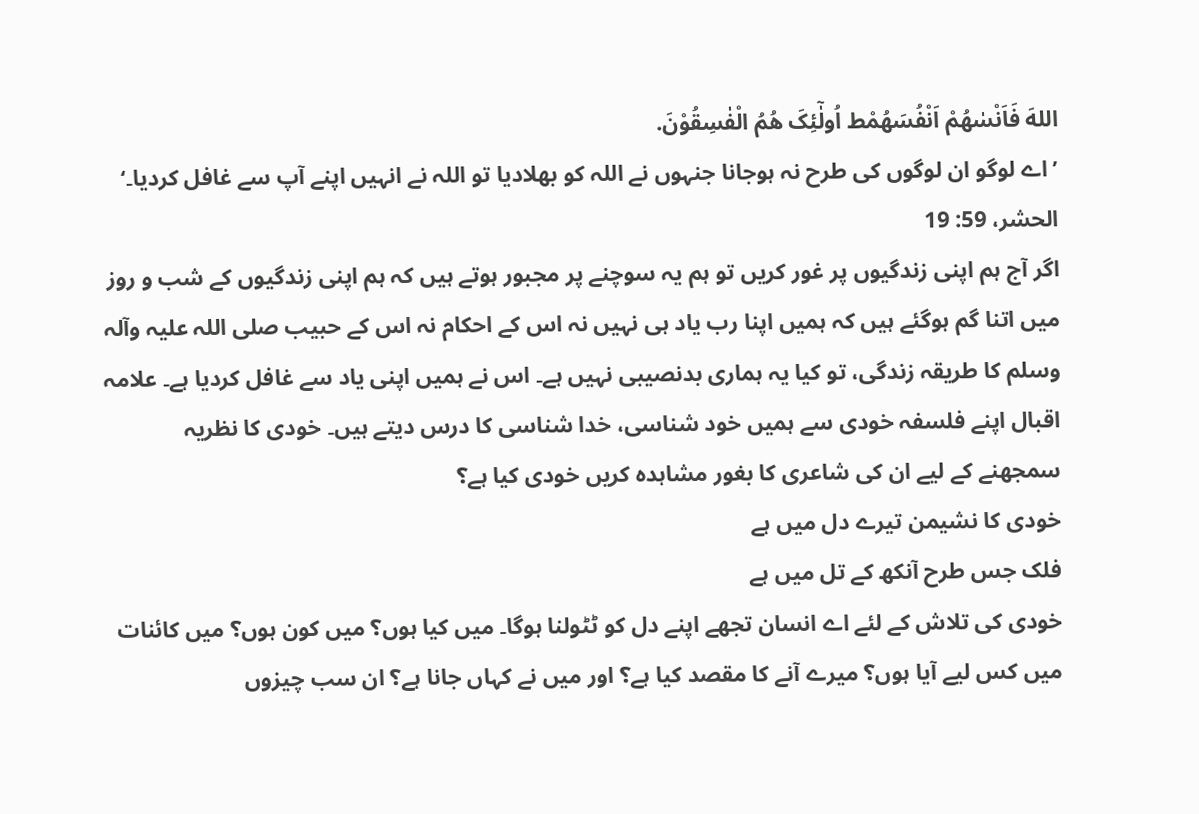اللهَ فَاَنْسٰهُمْ اَنْفُسَهُمْط اُولٰٓئِکَ هُمُ الْفٰسِقُوْنَ.
’اے لوگو ان لوگوں کی طرح نہ ہوجانا جنہوں نے اللہ کو بھلادیا تو اللہ نے انہیں اپنے آپ سے غافل کردیا۔‘
الحشر، 59: 19
اگر آج ہم اپنی زندگیوں پر غور کریں تو ہم یہ سوچنے پر مجبور ہوتے ہیں کہ ہم اپنی زندگیوں کے شب و روز میں اتنا گم ہوگئے ہیں کہ ہمیں اپنا رب یاد ہی نہیں نہ اس کے احکام نہ اس کے حبیب صلی اللہ علیہ وآلہ وسلم کا طریقہ زندگی، تو کیا یہ ہماری بدنصیبی نہیں ہے۔ اس نے ہمیں اپنی یاد سے غافل کردیا ہے۔ علامہ اقبال اپنے فلسفہ خودی سے ہمیں خود شناسی، خدا شناسی کا درس دیتے ہیں۔ خودی کا نظریہ سمجھنے کے لیے ان کی شاعری کا بغور مشاہدہ کریں خودی کیا ہے؟
خودی کا نشیمن تیرے دل میں ہے
فلک جس طرح آنکھ کے تل میں ہے
خودی کی تلاش کے لئے اے انسان تجھے اپنے دل کو ٹٹولنا ہوگا۔ میں کیا ہوں؟ میں کون ہوں؟ میں کائنات میں کس لیے آیا ہوں؟ میرے آنے کا مقصد کیا ہے؟ اور میں نے کہاں جانا ہے؟ ان سب چیزوں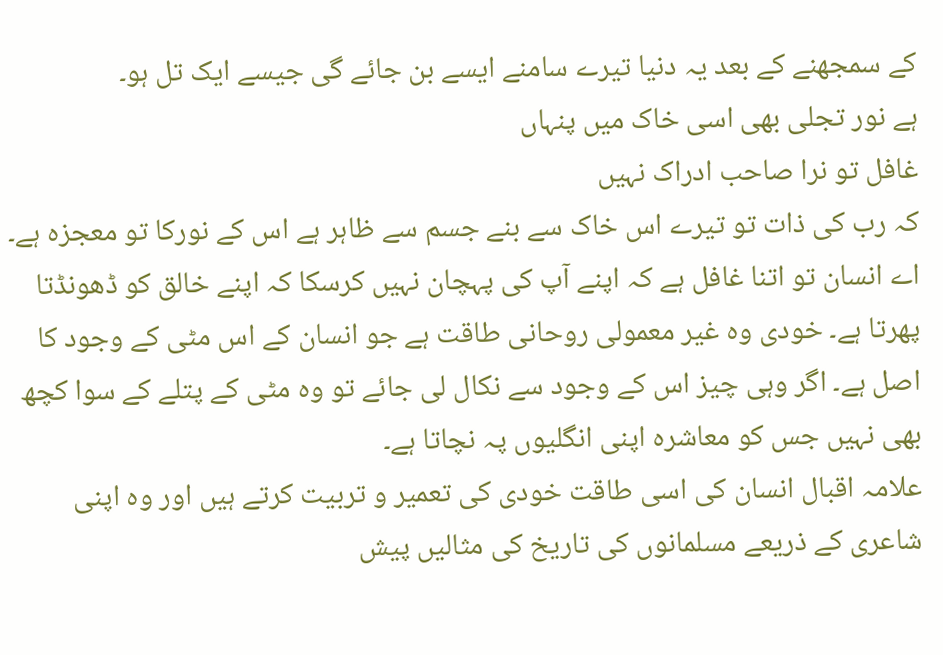کے سمجھنے کے بعد یہ دنیا تیرے سامنے ایسے بن جائے گی جیسے ایک تل ہو۔
ہے نور تجلی بھی اسی خاک میں پنہاں
غافل تو نرا صاحب ادراک نہیں
کہ رب کی ذات تو تیرے اس خاک سے بنے جسم سے ظاہر ہے اس کے نورکا تو معجزہ ہے۔ اے انسان تو اتنا غافل ہے کہ اپنے آپ کی پہچان نہیں کرسکا کہ اپنے خالق کو ڈھونڈتا پھرتا ہے۔ خودی وہ غیر معمولی روحانی طاقت ہے جو انسان کے اس مٹی کے وجود کا اصل ہے۔ اگر وہی چیز اس کے وجود سے نکال لی جائے تو وہ مٹی کے پتلے کے سوا کچھ بھی نہیں جس کو معاشرہ اپنی انگلیوں پہ نچاتا ہے۔
علامہ اقبال انسان کی اسی طاقت خودی کی تعمیر و تربیت کرتے ہیں اور وہ اپنی شاعری کے ذریعے مسلمانوں کی تاریخ کی مثالیں پیش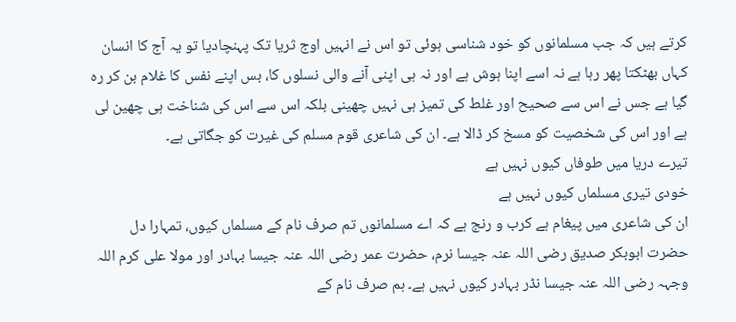کرتے ہیں کہ جب مسلمانوں کو خود شناسی ہوئی تو اس نے انہیں اوج ثریا تک پہنچادیا تو یہ آج کا انسان کہاں بھٹکتا پھر رہا ہے نہ اسے اپنا ہوش ہے اور نہ ہی اپنی آنے والی نسلوں کا، بس اپنے نفس کا غلام بن کر رہ گیا ہے جس نے اس سے صحیح اور غلط کی تمیز ہی نہیں چھینی بلکہ اس سے اس کی شناخت ہی چھین لی ہے اور اس کی شخصیت کو مسخ کر ڈالا ہے۔ ان کی شاعری قوم مسلم کی غیرت کو جگاتی ہے۔
تیرے دریا میں طوفاں کیوں نہیں ہے
خودی تیری مسلماں کیوں نہیں ہے
ان کی شاعری میں پیغام ہے کرب و رنج ہے کہ اے مسلمانوں تم صرف نام کے مسلماں کیوں، تمہارا دل حضرت ابوبکر صدیق رضی اللہ عنہ جیسا نرم، حضرت عمر رضی اللہ عنہ جیسا بہادر اور مولا علی کرم اللہ وجہہ رضی اللہ عنہ جیسا نڈر بہادر کیوں نہیں ہے۔ ہم صرف نام کے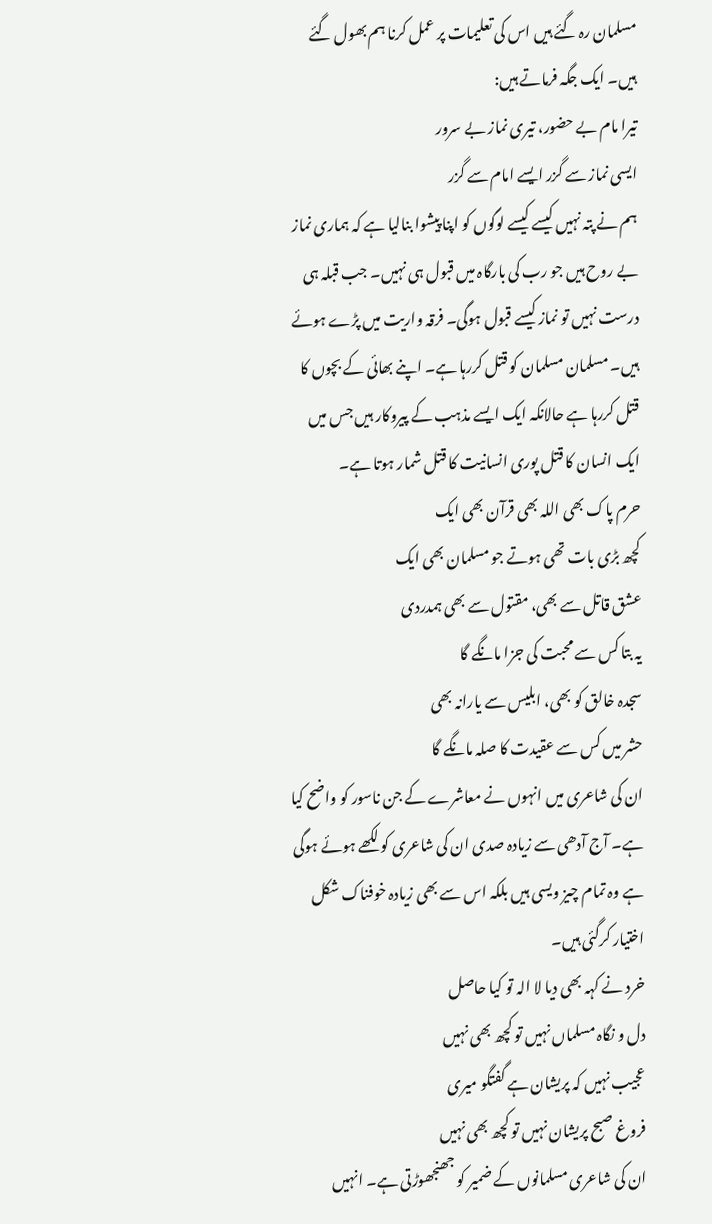مسلمان رہ گئے ہیں اس کی تعلیمات پر عمل کرنا ہم بھول گئے ہیں۔ ایک جگہ فرماتے ہیں:
تیرا مام بے حضور، تیری نماز بے سرور
ایسی نماز سے گزر ایسے امام سے گزر
ہم نے پتہ نہیں کیسے کیسے لوگوں کو اپنا پیشوا بنالیا ہے کہ ہماری نماز بے روح ہیں جو رب کی بارگاہ میں قبول ہی نہیں۔ جب قبلہ ہی درست نہیں تو نماز کیسے قبول ہوگی۔ فرقہ واریت میں پڑے ہوئے ہیں۔ مسلمان مسلمان کو قتل کررہا ہے۔ اپنے بھائی کے بچوں کا قتل کررہا ہے حالانکہ ایک ایسے مذہب کے پیروکار ہیں جس میں ایک انسان کا قتل پوری انسانیت کا قتل شمار ہوتا ہے۔
حرم پاک بھی اللہ بھی قرآن بھی ایک
کچھ بڑی بات تھی ہوتے جو مسلمان بھی ایک
عشق قاتل سے بھی، مقتول سے بھی ہمدردی
یہ بتا کس سے محبت کی جزا مانگے گا
سجدہ خالق کو بھی، ابلیس سے یارانہ بھی
حشر میں کس سے عقیدت کا صلہ مانگے گا
ان کی شاعری میں انہوں نے معاشرے کے جن ناسور کو واضح کیا ہے۔ آج آدھی سے زیادہ صدی ان کی شاعری کو لکھے ہوئے ہوگی ہے وہ تمام چیز ویسی ہیں بلکہ اس سے بھی زیادہ خوفناک شکل اختیار کرگئی ہیں۔
خرد نے کہہ بھی دیا لا الہ تو کیا حاصل
دل و نگاہ مسلماں نہیں تو کچھ بھی نہیں
عجیب نہیں کہ پریشان ہے گفتگو میری
فروغ صبح پریشان نہیں تو کچھ بھی نہیں
ان کی شاعری مسلمانوں کے ضمیر کو جھنجھوڑتی ہے۔ انہیں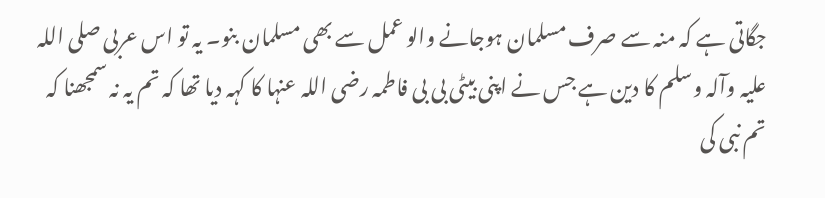جگاتی ہے کہ منہ سے صرف مسلمان ہوجانے والو عمل سے بھی مسلمان بنو۔ یہ تو اس عربی صلی اللہ علیہ وآلہ وسلم کا دین ہے جس نے اپنی بیٹی بی بی فاطمہ رضی اللہ عنہا کا کہہ دیا تھا کہ تم یہ نہ سمجھنا کہ تم نبی کی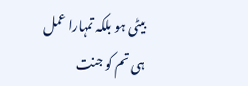بیٹی ہو بلکہ تمہارا عمل ہی تم کو جنت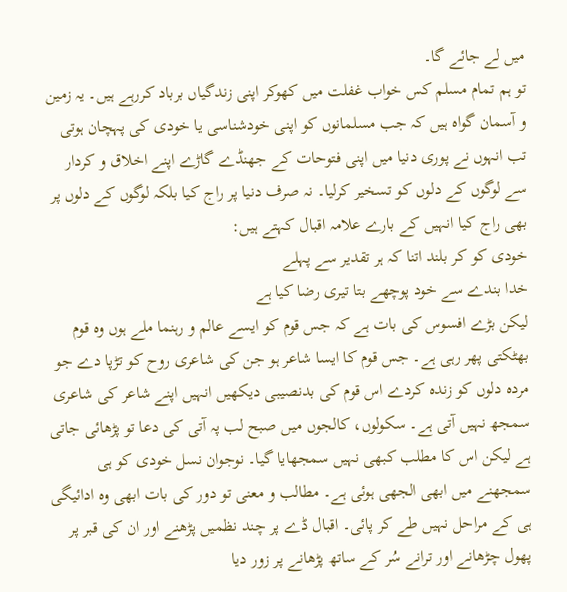میں لے جائے گا۔
تو ہم تمام مسلم کس خواب غفلت میں کھوکر اپنی زندگیاں برباد کررہے ہیں۔ یہ زمین و آسمان گواہ ہیں کہ جب مسلمانوں کو اپنی خودشناسی یا خودی کی پہچان ہوتی تب انہوں نے پوری دنیا میں اپنی فتوحات کے جھنڈے گاڑے اپنے اخلاق و کردار سے لوگوں کے دلوں کو تسخیر کرلیا۔ نہ صرف دنیا پر راج کیا بلکہ لوگوں کے دلوں پر بھی راج کیا انہیں کے بارے علامہ اقبال کہتے ہیں:
خودی کو کر بلند اتنا کہ ہر تقدیر سے پہلے
خدا بندے سے خود پوچھے بتا تیری رضا کیا ہے
لیکن بڑے افسوس کی بات ہے کہ جس قوم کو ایسے عالم و رہنما ملے ہوں وہ قوم بھٹکتی پھر رہی ہے۔ جس قوم کا ایسا شاعر ہو جن کی شاعری روح کو تڑپا دے جو مردہ دلوں کو زندہ کردے اس قوم کی بدنصیبی دیکھیں انہیں اپنے شاعر کی شاعری سمجھ نہیں آتی ہے۔ سکولوں، کالجوں میں صبح لب پہ آتی کی دعا تو پڑھائی جاتی ہے لیکن اس کا مطلب کبھی نہیں سمجھایا گیا۔ نوجوان نسل خودی کو ہی سمجھنے میں ابھی الجھی ہوئی ہے۔ مطالب و معنی تو دور کی بات ابھی وہ ادائیگی ہی کے مراحل نہیں طے کر پائی۔ اقبال ڈے پر چند نظمیں پڑھنے اور ان کی قبر پر پھول چڑھانے اور ترانے سُر کے ساتھ پڑھانے پر زور دیا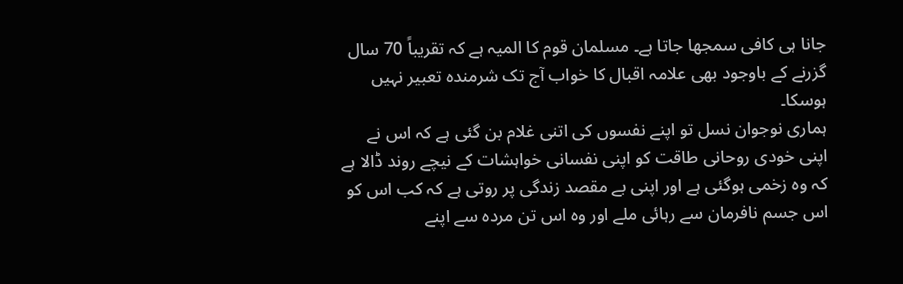جانا ہی کافی سمجھا جاتا ہے۔ مسلمان قوم کا المیہ ہے کہ تقریباً 70 سال گزرنے کے باوجود بھی علامہ اقبال کا خواب آج تک شرمندہ تعبیر نہیں ہوسکا۔
ہماری نوجوان نسل تو اپنے نفسوں کی اتنی غلام بن گئی ہے کہ اس نے اپنی خودی روحانی طاقت کو اپنی نفسانی خواہشات کے نیچے روند ڈالا ہے کہ وہ زخمی ہوگئی ہے اور اپنی بے مقصد زندگی پر روتی ہے کہ کب اس کو اس جسم نافرمان سے رہائی ملے اور وہ اس تن مردہ سے اپنے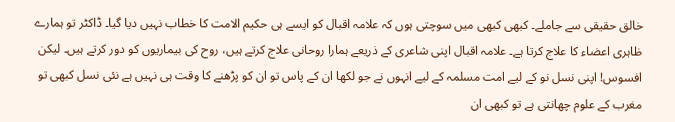خالق حقیقی سے جاملے۔ کبھی کبھی میں سوچتی ہوں کہ علامہ اقبال کو ایسے ہی حکیم الامت کا خطاب نہیں دیا گیا۔ ڈاکٹر تو ہمارے ظاہری اعضاء کا علاج کرتا ہے۔ علامہ اقبال اپنی شاعری کے ذریعے ہمارا روحانی علاج کرتے ہیں، روح کی بیماریوں کو دور کرتے ہیں۔ لیکن افسوس! اپنی نسل نو کے لیے امت مسلمہ کے لیے انہوں نے جو لکھا ان کے پاس تو ان کو پڑھنے کا وقت ہی نہیں ہے نئی نسل کبھی تو مغرب کے علوم چھانتی ہے تو کبھی ان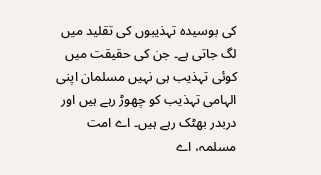کی بوسیدہ تہذیبوں کی تقلید میں لگ جاتی ہے۔ جن کی حقیقت میں کوئی تہذیب ہی نہیں مسلمان اپنی الہامی تہذیب کو چھوڑ رہے ہیں اور دربدر بھٹک رہے ہیں۔ اے امت مسلمہ، اے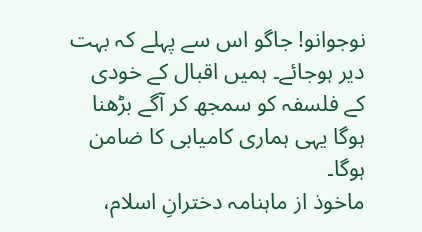نوجوانو! جاگو اس سے پہلے کہ بہت دیر ہوجائے۔ ہمیں اقبال کے خودی کے فلسفہ کو سمجھ کر آگے بڑھنا ہوگا یہی ہماری کامیابی کا ضامن ہوگا۔
ماخوذ از ماہنامہ دخترانِ اسلام،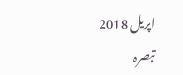اپریل 2018
تبصرہ